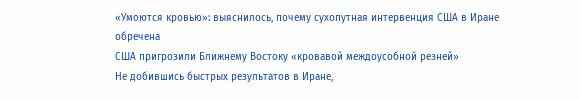«Умоются кровью»: выяснилось, почему сухопутная интервенция США в Иране обречена
США пригрозили Ближнему Востоку «кровавой междоусобной резней»
Не добившись быстрых результатов в Иране,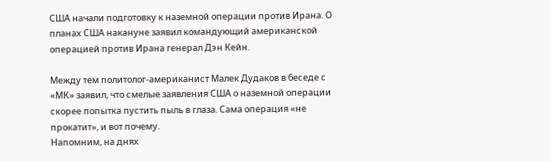США начали подготовку к наземной операции против Ирана. О планах США накануне заявил командующий американской операцией против Ирана генерал Дэн Кейн.

Между тем политолог-американист Малек Дудаков в беседе с «МК» заявил, что смелые заявления США о наземной операции скорее попытка пустить пыль в глаза. Сама операция «не прокатит», и вот почему.
Напомним, на днях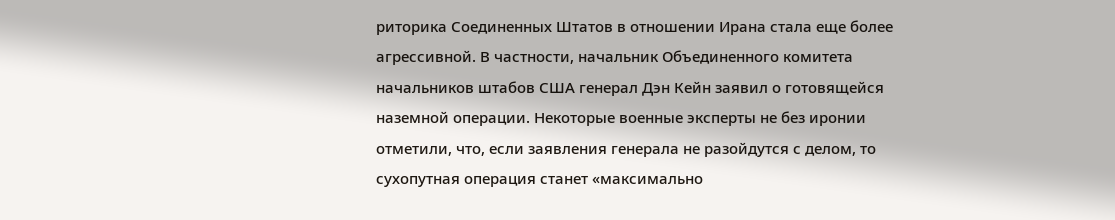риторика Соединенных Штатов в отношении Ирана стала еще более агрессивной. В частности, начальник Объединенного комитета начальников штабов США генерал Дэн Кейн заявил о готовящейся наземной операции. Некоторые военные эксперты не без иронии отметили, что, если заявления генерала не разойдутся с делом, то сухопутная операция станет «максимально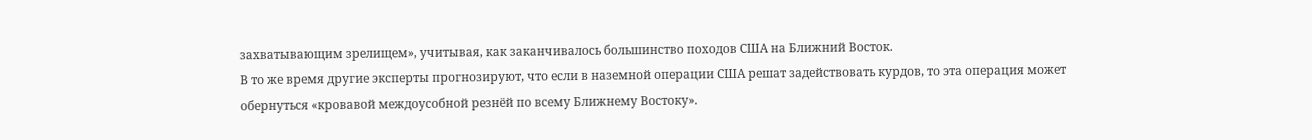захватывающим зрелищем», учитывая, как заканчивалось большинство походов США на Ближний Восток.
В то же время другие эксперты прогнозируют, что если в наземной операции США решат задействовать курдов, то эта операция может обернуться «кровавой междоусобной резнёй по всему Ближнему Востоку».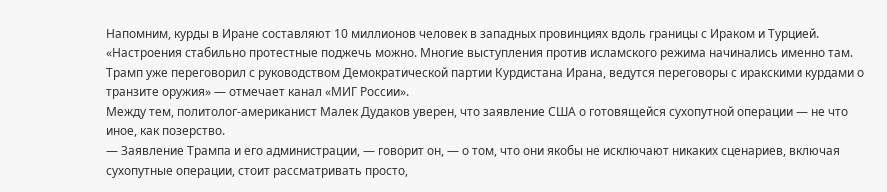Напомним, курды в Иране составляют 10 миллионов человек в западных провинциях вдоль границы с Ираком и Турцией.
«Настроения стабильно протестные поджечь можно. Многие выступления против исламского режима начинались именно там. Трамп уже переговорил с руководством Демократической партии Курдистана Ирана, ведутся переговоры с иракскими курдами о транзите оружия» — отмечает канал «МИГ России».
Между тем, политолог-американист Малек Дудаков уверен, что заявление США о готовящейся сухопутной операции — не что иное, как позерство.
— Заявление Трампа и его администрации, — говорит он, — о том, что они якобы не исключают никаких сценариев, включая сухопутные операции, стоит рассматривать просто,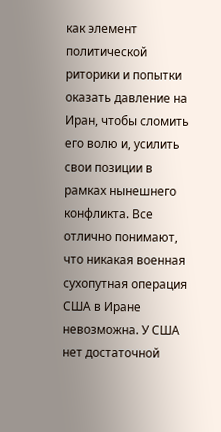как элемент политической риторики и попытки оказать давление на Иран, чтобы сломить его волю и, усилить свои позиции в рамках нынешнего конфликта. Все отлично понимают, что никакая военная сухопутная операция США в Иране невозможна. У США нет достаточной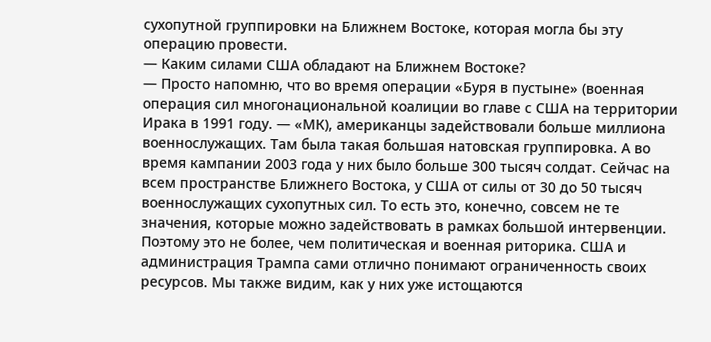сухопутной группировки на Ближнем Востоке, которая могла бы эту операцию провести.
— Каким силами США обладают на Ближнем Востоке?
— Просто напомню, что во время операции «Буря в пустыне» (военная операция сил многонациональной коалиции во главе с США на территории Ирака в 1991 году. — «МК), американцы задействовали больше миллиона военнослужащих. Там была такая большая натовская группировка. А во время кампании 2003 года у них было больше 300 тысяч солдат. Сейчас на всем пространстве Ближнего Востока, у США от силы от 30 до 50 тысяч военнослужащих сухопутных сил. То есть это, конечно, совсем не те значения, которые можно задействовать в рамках большой интервенции.
Поэтому это не более, чем политическая и военная риторика. США и администрация Трампа сами отлично понимают ограниченность своих ресурсов. Мы также видим, как у них уже истощаются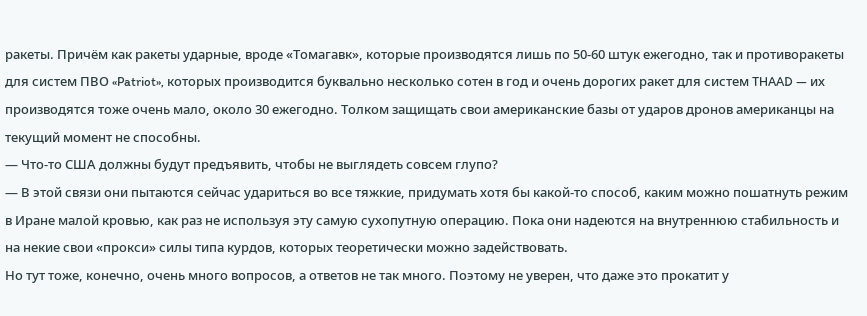ракеты. Причём как ракеты ударные, вроде «Томагавк», которые производятся лишь по 50-60 штук ежегодно, так и противоракеты для систем ПВО «Patriot», которых производится буквально несколько сотен в год и очень дорогих ракет для систем THAAD — их производятся тоже очень мало, около 30 ежегодно. Толком защищать свои американские базы от ударов дронов американцы на текущий момент не способны.
— Что-то США должны будут предъявить, чтобы не выглядеть совсем глупо?
— В этой связи они пытаются сейчас удариться во все тяжкие, придумать хотя бы какой-то способ, каким можно пошатнуть режим в Иране малой кровью, как раз не используя эту самую сухопутную операцию. Пока они надеются на внутреннюю стабильность и на некие свои «прокси» силы типа курдов, которых теоретически можно задействовать.
Но тут тоже, конечно, очень много вопросов, а ответов не так много. Поэтому не уверен, что даже это прокатит у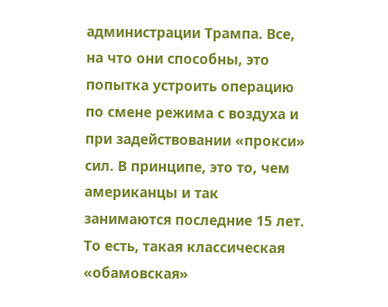администрации Трампа. Все, на что они способны, это попытка устроить операцию по смене режима с воздуха и при задействовании «прокси» сил. В принципе, это то, чем американцы и так занимаются последние 15 лет. То есть, такая классическая «обамовская»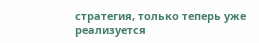стратегия, только теперь уже реализуется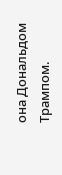она Дональдом Трампом.